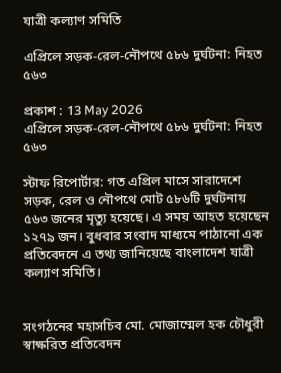যাত্রী কল্যাণ সমিতি

এপ্রিলে সড়ক-রেল-নৌপথে ৫৮৬ দুর্ঘটনা: নিহত ৫৬৩

প্রকাশ : 13 May 2026
এপ্রিলে সড়ক-রেল-নৌপথে ৫৮৬ দুর্ঘটনা: নিহত ৫৬৩

স্টাফ রিপোর্টার: গত এপ্রিল মাসে সারাদেশে সড়ক, রেল ও নৌপথে মোট ৫৮৬টি দুর্ঘটনায় ৫৬৩ জনের মৃত্যু হয়েছে। এ সময় আহত হয়েছেন ১২৭৯ জন। বুধবার সংবাদ মাধ্যমে পাঠানো এক প্রতিবেদনে এ তথ্য জানিয়েছে বাংলাদেশ যাত্রী কল্যাণ সমিতি।


সংগঠনের মহাসচিব মো. মোজাম্মেল হক চৌধুরী স্বাক্ষরিত প্রতিবেদন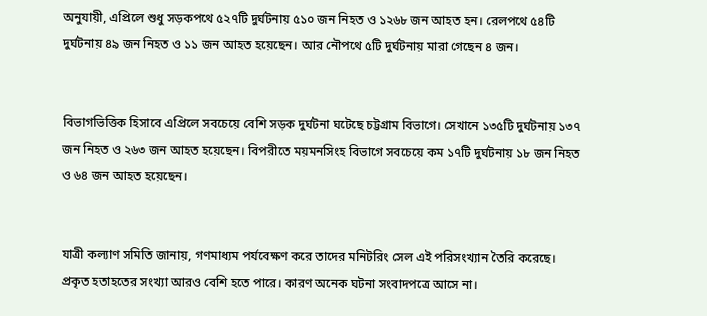অনুযায়ী, এপ্রিলে শুধু সড়কপথে ৫২৭টি দুর্ঘটনায় ৫১০ জন নিহত ও ১২৬৮ জন আহত হন। রেলপথে ৫৪টি দুর্ঘটনায় ৪৯ জন নিহত ও ১১ জন আহত হয়েছেন। আর নৌপথে ৫টি দুর্ঘটনায় মারা গেছেন ৪ জন।


বিভাগভিত্তিক হিসাবে এপ্রিলে সবচেয়ে বেশি সড়ক দুর্ঘটনা ঘটেছে চট্টগ্রাম বিভাগে। সেখানে ১৩৫টি দুর্ঘটনায় ১৩৭ জন নিহত ও ২৬৩ জন আহত হয়েছেন। বিপরীতে ময়মনসিংহ বিভাগে সবচেয়ে কম ১৭টি দুর্ঘটনায় ১৮ জন নিহত ও ৬৪ জন আহত হয়েছেন।


যাত্রী কল্যাণ সমিতি জানায়, গণমাধ্যম পর্যবেক্ষণ করে তাদের মনিটরিং সেল এই পরিসংখ্যান তৈরি করেছে। প্রকৃত হতাহতের সংখ্যা আরও বেশি হতে পারে। কারণ অনেক ঘটনা সংবাদপত্রে আসে না।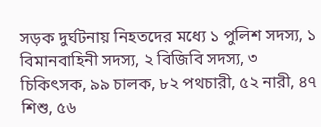সড়ক দুর্ঘটনায় নিহতদের মধ্যে ১ পুলিশ সদস্য, ১ বিমানবাহিনী সদস্য, ২ বিজিবি সদস্য, ৩ চিকিৎসক, ৯৯ চালক, ৮২ পথচারী, ৫২ নারী, ৪৭ শিশু, ৫৬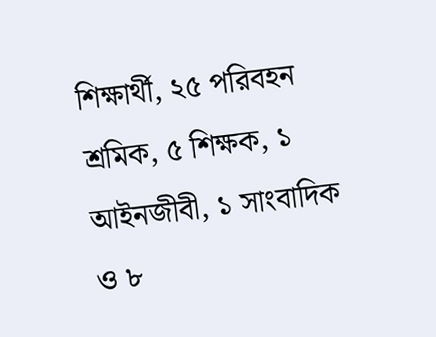শিক্ষার্থী, ২৫ পরিবহন শ্রমিক, ৫ শিক্ষক, ১ আইনজীবী, ১ সাংবাদিক ও ৮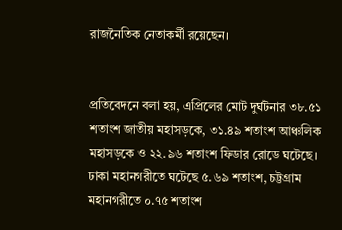রাজনৈতিক নেতাকর্মী রয়েছেন।


প্রতিবেদনে বলা হয়, এপ্রিলের মোট দুর্ঘটনার ৩৮.৫১ শতাংশ জাতীয় মহাসড়কে, ৩১.৪৯ শতাংশ আঞ্চলিক মহাসড়কে ও ২২.৯৬ শতাংশ ফিডার রোডে ঘটেছে। ঢাকা মহানগরীতে ঘটেছে ৫.৬৯ শতাংশ, চট্টগ্রাম মহানগরীতে ০.৭৫ শতাংশ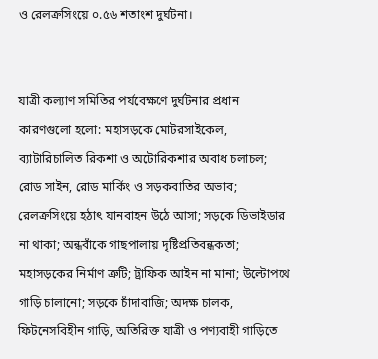ও রেলক্রসিংয়ে ০.৫৬ শতাংশ দুর্ঘটনা।


যাত্রী কল্যাণ সমিতির পর্যবেক্ষণে দুর্ঘটনার প্রধান কারণগুলো হলো: মহাসড়কে মোটরসাইকেল, ব্যাটারিচালিত রিকশা ও অটোরিকশার অবাধ চলাচল; রোড সাইন, রোড মার্কিং ও সড়কবাতির অভাব; রেলক্রসিংয়ে হঠাৎ যানবাহন উঠে আসা; সড়কে ডিভাইডার না থাকা; অন্ধবাঁকে গাছপালায় দৃষ্টিপ্রতিবন্ধকতা; মহাসড়কের নির্মাণ ত্রুটি; ট্রাফিক আইন না মানা; উল্টোপথে গাড়ি চালানো; সড়কে চাঁদাবাজি; অদক্ষ চালক, ফিটনেসবিহীন গাড়ি, অতিরিক্ত যাত্রী ও পণ্যবাহী গাড়িতে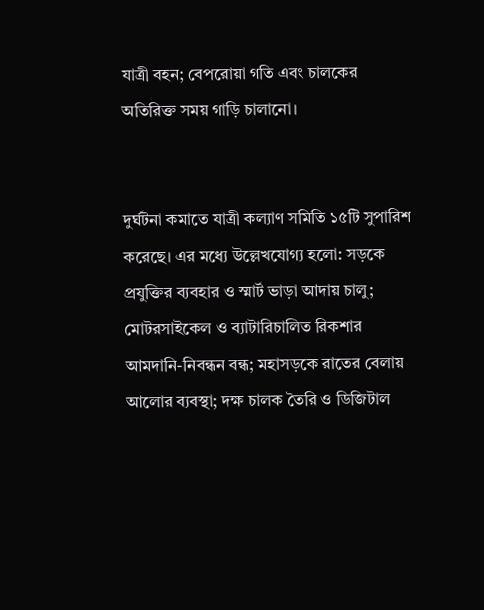যাত্রী বহন; বেপরোয়া গতি এবং চালকের অতিরিক্ত সময় গাড়ি চালানো।


দুর্ঘটনা কমাতে যাত্রী কল্যাণ সমিতি ১৫টি সুপারিশ করেছে। এর মধ্যে উল্লেখযোগ্য হলো: সড়কে প্রযুক্তির ব্যবহার ও স্মার্ট ভাড়া আদায় চালু; মোটরসাইকেল ও ব্যাটারিচালিত রিকশার আমদানি-নিবন্ধন বন্ধ; মহাসড়কে রাতের বেলায় আলোর ব্যবস্থা; দক্ষ চালক তৈরি ও ডিজিটাল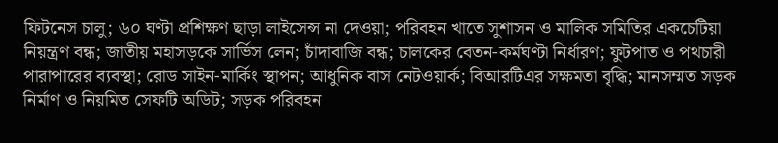ফিটনেস চালু; ৬০ ঘণ্টা প্রশিক্ষণ ছাড়া লাইসেন্স না দেওয়া; পরিবহন খাতে সুশাসন ও মালিক সমিতির একচেটিয়া নিয়ন্ত্রণ বন্ধ; জাতীয় মহাসড়কে সার্ভিস লেন; চাঁদাবাজি বন্ধ; চালকের বেতন-কর্মঘণ্টা নির্ধারণ; ফুটপাত ও পথচারী পারাপারের ব্যবস্থা; রোড সাইন-মার্কিং স্থাপন; আধুনিক বাস নেটওয়ার্ক; বিআরটিএর সক্ষমতা বৃদ্ধি; মানসম্মত সড়ক নির্মাণ ও নিয়মিত সেফটি অডিট; সড়ক পরিবহন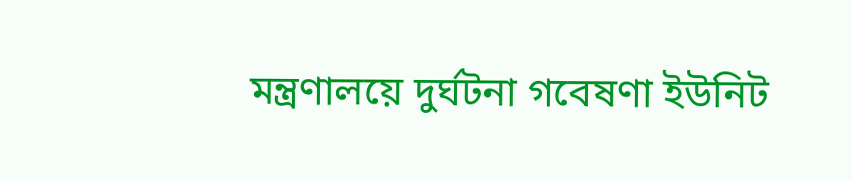মন্ত্রণালয়ে দুর্ঘটনা গবেষণা ইউনিট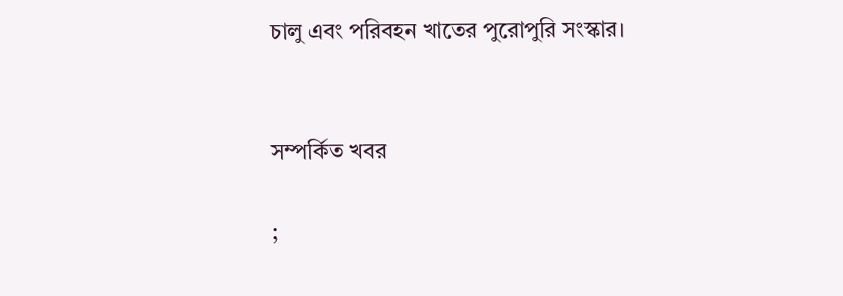চালু এবং পরিবহন খাতের পুরোপুরি সংস্কার।


সম্পর্কিত খবর

;